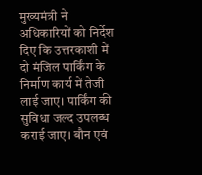मुख्यमंत्री ने अधिकारियों को निर्देश दिए कि उत्तरकाशी में दो मंजिल पार्किंग के निर्माण कार्य में तेजी लाई जाए। पार्किंग की सुविधा जल्द उपलब्ध कराई जाए। बौन एवं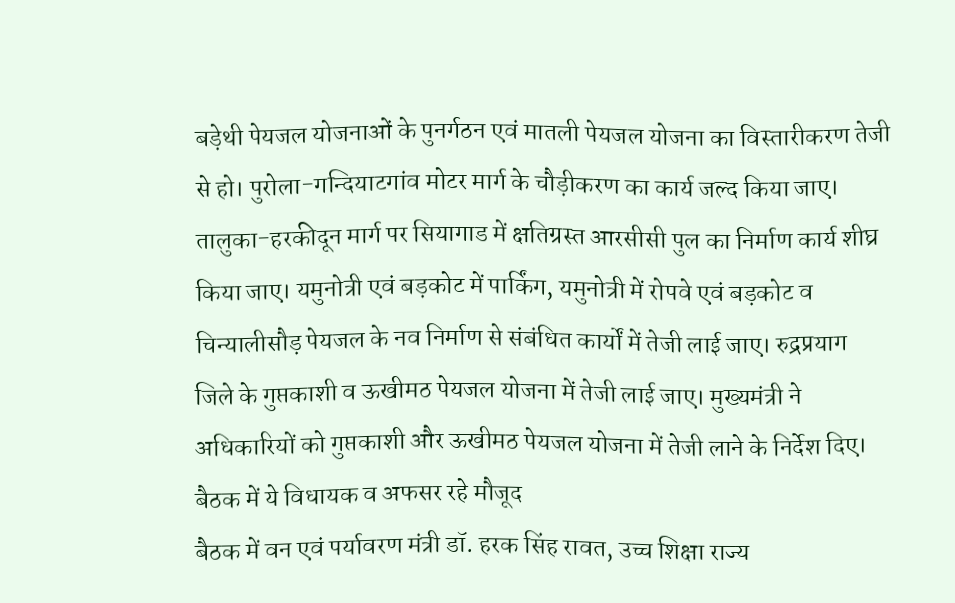बड़ेथी पेयजल योजनाओं के पुनर्गठन एवं मातली पेयजल योजना का विस्तारीकरण तेजी से हो। पुरोला-गन्दियाटगांव मोटर मार्ग के चौड़ीकरण का कार्य जल्द किया जाए। तालुका-हरकीदून मार्ग पर सियागाड में क्षतिग्रस्त आरसीसी पुल का निर्माण कार्य शीघ्र किया जाए। यमुनोत्री एवं बड़कोट में पार्किंग, यमुनोत्री में रोपवे एवं बड़कोट व चिन्यालीसौड़ पेयजल के नव निर्माण से संबंधित कार्यों में तेजी लाई जाए। रुद्रप्रयाग जिले के गुप्तकाशी व ऊखीमठ पेयजल योजना में तेजी लाई जाए। मुख्यमंत्री ने अधिकारियों को गुप्तकाशी और ऊखीमठ पेयजल योजना में तेजी लाने के निर्देश दिए।
बैठक में ये विधायक व अफसर रहे मौजूद
बैठक में वन एवं पर्यावरण मंत्री डॉ. हरक सिंह रावत, उच्च शिक्षा राज्य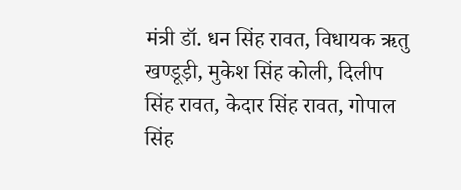मंत्री डॉ. धन सिंह रावत, विधायक ऋतु खण्डूड़ी, मुकेश सिंह कोली, दिलीप सिंह रावत, केदार सिंह रावत, गोपाल सिंह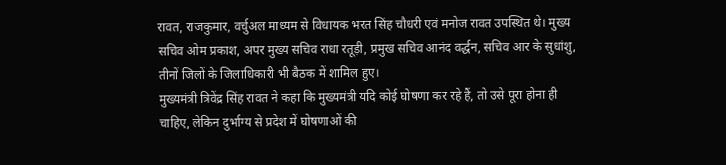रावत, राजकुमार, वर्चुअल माध्यम से विधायक भरत सिंह चौधरी एवं मनोज रावत उपस्थित थे। मुख्य सचिव ओम प्रकाश, अपर मुख्य सचिव राधा रतूड़ी, प्रमुख सचिव आनंद वर्द्धन, सचिव आर के सुधांशु, तीनों जिलों के जिलाधिकारी भी बैठक में शामिल हुए।
मुख्यमंत्री त्रिवेंद्र सिंह रावत ने कहा कि मुख्यमंत्री यदि कोई घोषणा कर रहे हैं, तो उसे पूरा होना ही चाहिए, लेकिन दुर्भाग्य से प्रदेश में घोषणाओं की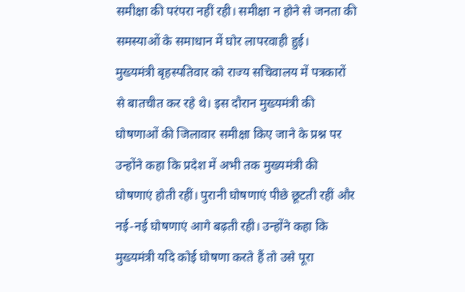समीक्षा की परंपरा नहीं रही। समीक्षा न होने से जनता की समस्याओं के समाधान में घोर लापरवाही हुई।
मुख्यमंत्री बृहस्पतिवार को राज्य सचिवालय में पत्रकारों से बातचीत कर रहे थे। इस दौरान मुख्यमंत्री की घोषणाओं की जिलावार समीक्षा किए जाने के प्रश्न पर उन्होंने कहा कि प्रदेश में अभी तक मुख्यमंत्री की घोषणाएं होती रहीं। पुरानी घोषणाएं पीछे छूटती रहीं और नई-नई घोषणाएं आगे बढ़ती रही। उन्होंने कहा कि मुख्यमंत्री यदि कोई घोषणा करते हैं तो उसे पूरा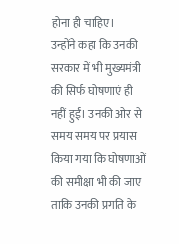होना ही चाहिए।
उन्होंने कहा कि उनकी सरकार में भी मुख्यमंत्री की सिर्फ घोषणाएं ही नहीं हुईं। उनकी ओर से समय समय पर प्रयास किया गया कि घोषणाओं की समीक्षा भी की जाए ताकि उनकी प्रगति के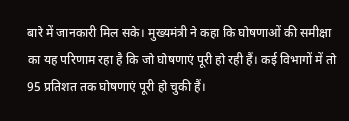बारे में जानकारी मिल सके। मुख्यमंत्री ने कहा कि घोषणाओं की समीक्षा का यह परिणाम रहा है कि जो घोषणाएं पूरी हो रही हैं। कई विभागों में तो 95 प्रतिशत तक घोषणाएं पूरी हो चुकी हैं।